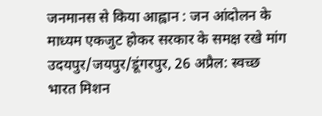जनमानस से किया आह्वान : जन आंदोलन के माध्यम एकजुट होकर सरकार के समक्ष रखे मांग
उदयपुर/जयपुर/डूंगरपुर, 26 अप्रैल: स्वच्छ भारत मिशन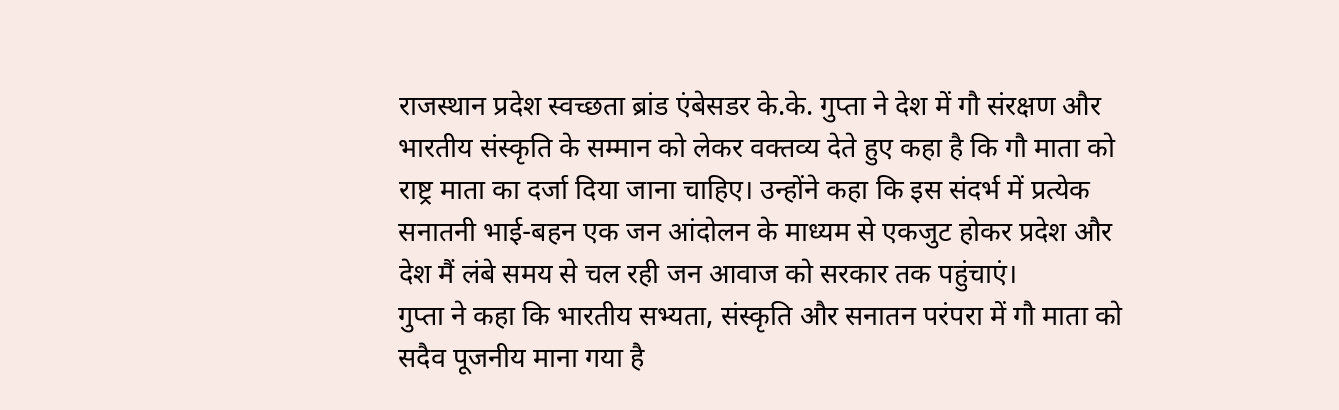राजस्थान प्रदेश स्वच्छता ब्रांड एंबेसडर के.के. गुप्ता ने देश में गौ संरक्षण और भारतीय संस्कृति के सम्मान को लेकर वक्तव्य देते हुए कहा है कि गौ माता को राष्ट्र माता का दर्जा दिया जाना चाहिए। उन्होंने कहा कि इस संदर्भ में प्रत्येक सनातनी भाई-बहन एक जन आंदोलन के माध्यम से एकजुट होकर प्रदेश और देश मैं लंबे समय से चल रही जन आवाज को सरकार तक पहुंचाएं।
गुप्ता ने कहा कि भारतीय सभ्यता, संस्कृति और सनातन परंपरा में गौ माता को सदैव पूजनीय माना गया है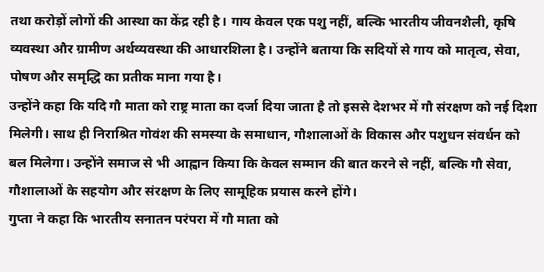तथा करोड़ों लोगों की आस्था का केंद्र रही है। गाय केवल एक पशु नहीं, बल्कि भारतीय जीवनशैली, कृषि व्यवस्था और ग्रामीण अर्थव्यवस्था की आधारशिला है। उन्होंने बताया कि सदियों से गाय को मातृत्व, सेवा, पोषण और समृद्धि का प्रतीक माना गया है।
उन्होंने कहा कि यदि गौ माता को राष्ट्र माता का दर्जा दिया जाता है तो इससे देशभर में गौ संरक्षण को नई दिशा मिलेगी। साथ ही निराश्रित गोवंश की समस्या के समाधान, गौशालाओं के विकास और पशुधन संवर्धन को बल मिलेगा। उन्होंने समाज से भी आह्वान किया कि केवल सम्मान की बात करने से नहीं, बल्कि गौ सेवा, गौशालाओं के सहयोग और संरक्षण के लिए सामूहिक प्रयास करने होंगे।
गुप्ता ने कहा कि भारतीय सनातन परंपरा में गौ माता को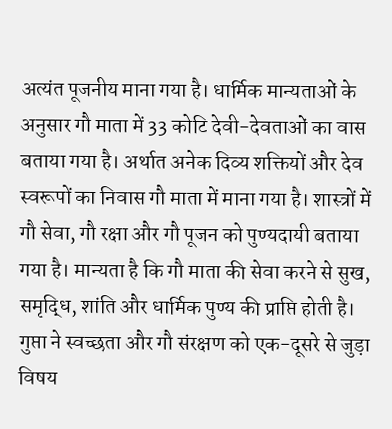अत्यंत पूजनीय माना गया है। धार्मिक मान्यताओं के अनुसार गौ माता में 33 कोटि देवी-देवताओं का वास बताया गया है। अर्थात अनेक दिव्य शक्तियों और देव स्वरूपों का निवास गौ माता में माना गया है। शास्त्रों में गौ सेवा, गौ रक्षा और गौ पूजन को पुण्यदायी बताया गया है। मान्यता है कि गौ माता की सेवा करने से सुख, समृद्धि, शांति और धार्मिक पुण्य की प्राप्ति होती है।
गुप्ता ने स्वच्छता और गौ संरक्षण को एक-दूसरे से जुड़ा विषय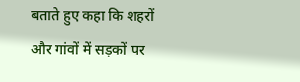बताते हुए कहा कि शहरों और गांवों में सड़कों पर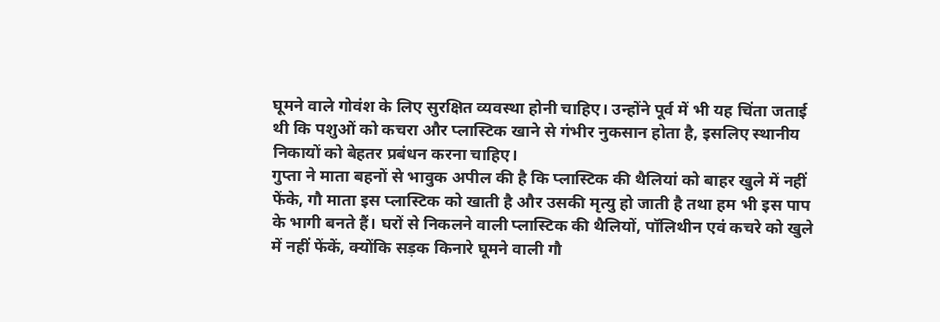घूमने वाले गोवंश के लिए सुरक्षित व्यवस्था होनी चाहिए। उन्होंने पूर्व में भी यह चिंता जताई थी कि पशुओं को कचरा और प्लास्टिक खाने से गंभीर नुकसान होता है, इसलिए स्थानीय निकायों को बेहतर प्रबंधन करना चाहिए।
गुप्ता ने माता बहनों से भावुक अपील की है कि प्लास्टिक की थैलियां को बाहर खुले में नहीं फेंके, गौ माता इस प्लास्टिक को खाती है और उसकी मृत्यु हो जाती है तथा हम भी इस पाप के भागी बनते हैं। घरों से निकलने वाली प्लास्टिक की थैलियों, पॉलिथीन एवं कचरे को खुले में नहीं फेंकें, क्योंकि सड़क किनारे घूमने वाली गौ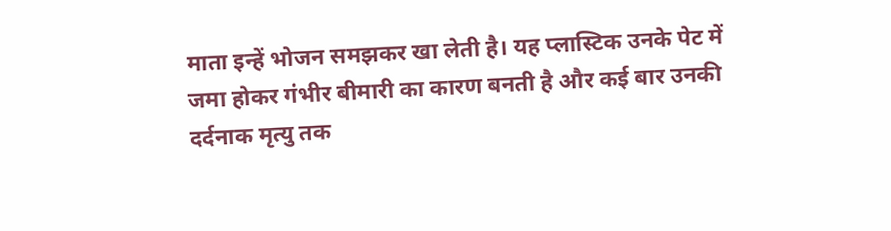माता इन्हें भोजन समझकर खा लेती है। यह प्लास्टिक उनके पेट में जमा होकर गंभीर बीमारी का कारण बनती है और कई बार उनकी दर्दनाक मृत्यु तक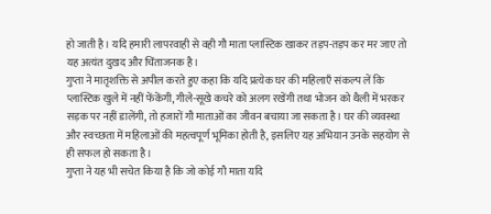हो जाती है। यदि हमारी लापरवाही से वही गौ माता प्लास्टिक खाकर तड़प-तड़प कर मर जाए तो यह अत्यंत दुखद और चिंताजनक है।
गुप्ता ने मातृशक्ति से अपील करते हुए कहा कि यदि प्रत्येक घर की महिलाएँ संकल्प लें कि प्लास्टिक खुले में नहीं फेंकेंगी, गीले-सूखे कचरे को अलग रखेंगी तथा भोजन को थैली में भरकर सड़क पर नहीं डालेंगी, तो हजारों गौ माताओं का जीवन बचाया जा सकता है। घर की व्यवस्था और स्वच्छता में महिलाओं की महत्वपूर्ण भूमिका होती है, इसलिए यह अभियान उनके सहयोग से ही सफल हो सकता है।
गुप्ता ने यह भी सचेत किया है कि जो कोई गौ माता यदि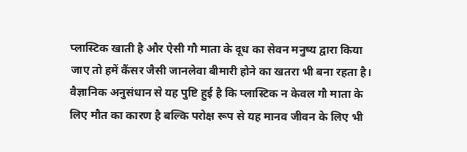प्लास्टिक खाती है और ऐसी गौ माता के दूध का सेवन मनुष्य द्वारा किया जाए तो हमें कैंसर जैसी जानलेवा बीमारी होने का खतरा भी बना रहता है। वैज्ञानिक अनुसंधान से यह पुष्टि हुई है कि प्लास्टिक न केवल गौ माता के लिए मौत का कारण है बल्कि परोक्ष रूप से यह मानव जीवन के लिए भी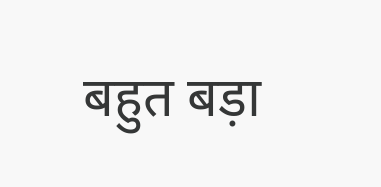बहुत बड़ा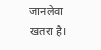जानलेवा खतरा है।